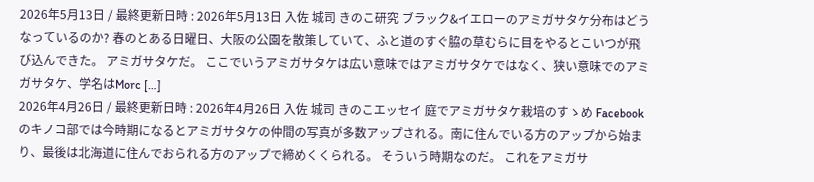2026年5月13日 / 最終更新日時 : 2026年5月13日 入佐 城司 きのこ研究 ブラック&イエローのアミガサタケ分布はどうなっているのか? 春のとある日曜日、大阪の公園を散策していて、ふと道のすぐ脇の草むらに目をやるとこいつが飛び込んできた。 アミガサタケだ。 ここでいうアミガサタケは広い意味ではアミガサタケではなく、狭い意味でのアミガサタケ、学名はMorc […]
2026年4月26日 / 最終更新日時 : 2026年4月26日 入佐 城司 きのこエッセイ 庭でアミガサタケ栽培のすゝめ Facebookのキノコ部では今時期になるとアミガサタケの仲間の写真が多数アップされる。南に住んでいる方のアップから始まり、最後は北海道に住んでおられる方のアップで締めくくられる。 そういう時期なのだ。 これをアミガサ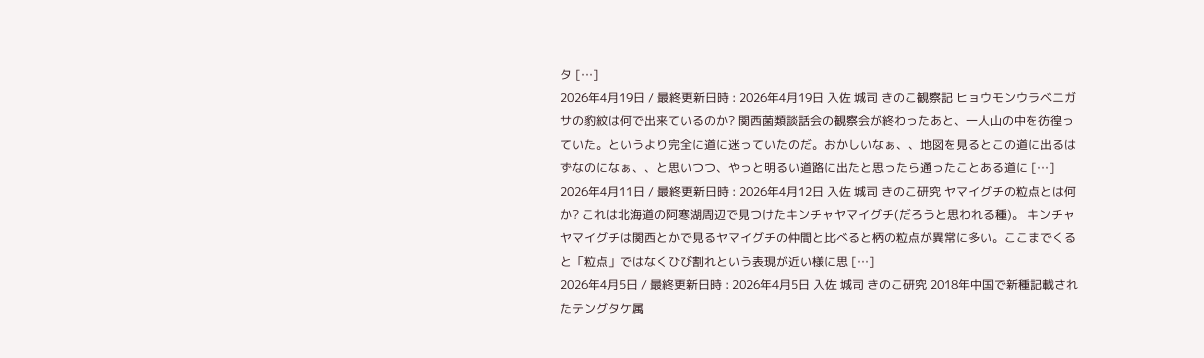タ […]
2026年4月19日 / 最終更新日時 : 2026年4月19日 入佐 城司 きのこ観察記 ヒョウモンウラベニガサの豹紋は何で出来ているのか? 関西菌類談話会の観察会が終わったあと、一人山の中を彷徨っていた。というより完全に道に迷っていたのだ。おかしいなぁ、、地図を見るとこの道に出るはずなのになぁ、、と思いつつ、やっと明るい道路に出たと思ったら通ったことある道に […]
2026年4月11日 / 最終更新日時 : 2026年4月12日 入佐 城司 きのこ研究 ヤマイグチの粒点とは何か? これは北海道の阿寒湖周辺で見つけたキンチャヤマイグチ(だろうと思われる種)。 キンチャヤマイグチは関西とかで見るヤマイグチの仲間と比べると柄の粒点が異常に多い。ここまでくると「粒点」ではなくひび割れという表現が近い様に思 […]
2026年4月5日 / 最終更新日時 : 2026年4月5日 入佐 城司 きのこ研究 2018年中国で新種記載されたテングタケ属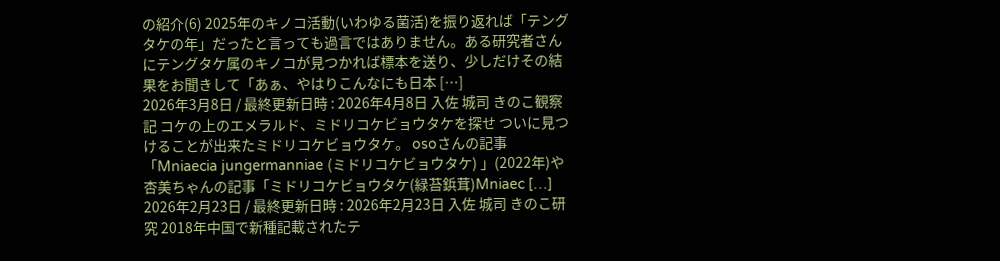の紹介(6) 2025年のキノコ活動(いわゆる菌活)を振り返れば「テングタケの年」だったと言っても過言ではありません。ある研究者さんにテングタケ属のキノコが見つかれば標本を送り、少しだけその結果をお聞きして「あぁ、やはりこんなにも日本 […]
2026年3月8日 / 最終更新日時 : 2026年4月8日 入佐 城司 きのこ観察記 コケの上のエメラルド、ミドリコケビョウタケを探せ ついに見つけることが出来たミドリコケビョウタケ。 osoさんの記事「Mniaecia jungermanniae (ミドリコケビョウタケ) 」(2022年)や杏美ちゃんの記事「ミドリコケビョウタケ(緑苔鋲茸)Mniaec […]
2026年2月23日 / 最終更新日時 : 2026年2月23日 入佐 城司 きのこ研究 2018年中国で新種記載されたテ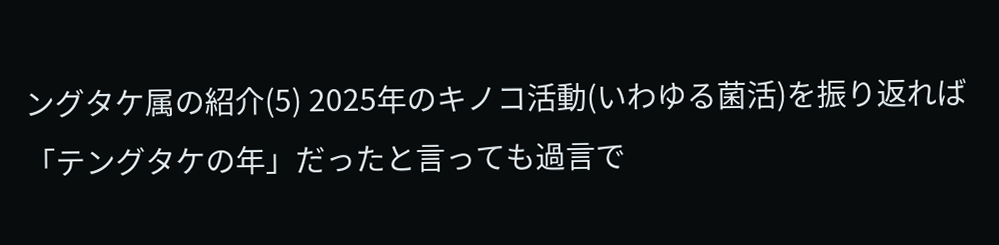ングタケ属の紹介(5) 2025年のキノコ活動(いわゆる菌活)を振り返れば「テングタケの年」だったと言っても過言で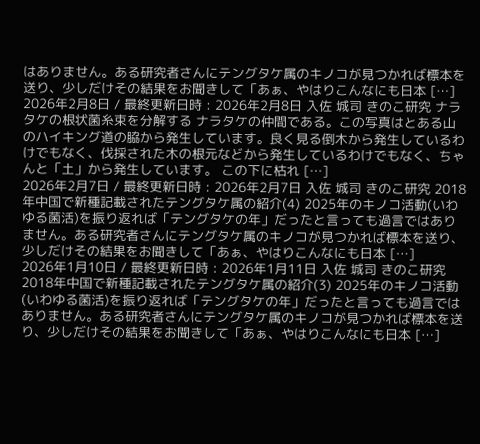はありません。ある研究者さんにテングタケ属のキノコが見つかれば標本を送り、少しだけその結果をお聞きして「あぁ、やはりこんなにも日本 […]
2026年2月8日 / 最終更新日時 : 2026年2月8日 入佐 城司 きのこ研究 ナラタケの根状菌糸束を分解する ナラタケの仲間である。この写真はとある山のハイキング道の脇から発生しています。良く見る倒木から発生しているわけでもなく、伐採された木の根元などから発生しているわけでもなく、ちゃんと「土」から発生しています。 この下に枯れ […]
2026年2月7日 / 最終更新日時 : 2026年2月7日 入佐 城司 きのこ研究 2018年中国で新種記載されたテングタケ属の紹介(4) 2025年のキノコ活動(いわゆる菌活)を振り返れば「テングタケの年」だったと言っても過言ではありません。ある研究者さんにテングタケ属のキノコが見つかれば標本を送り、少しだけその結果をお聞きして「あぁ、やはりこんなにも日本 […]
2026年1月10日 / 最終更新日時 : 2026年1月11日 入佐 城司 きのこ研究 2018年中国で新種記載されたテングタケ属の紹介(3) 2025年のキノコ活動(いわゆる菌活)を振り返れば「テングタケの年」だったと言っても過言ではありません。ある研究者さんにテングタケ属のキノコが見つかれば標本を送り、少しだけその結果をお聞きして「あぁ、やはりこんなにも日本 […]